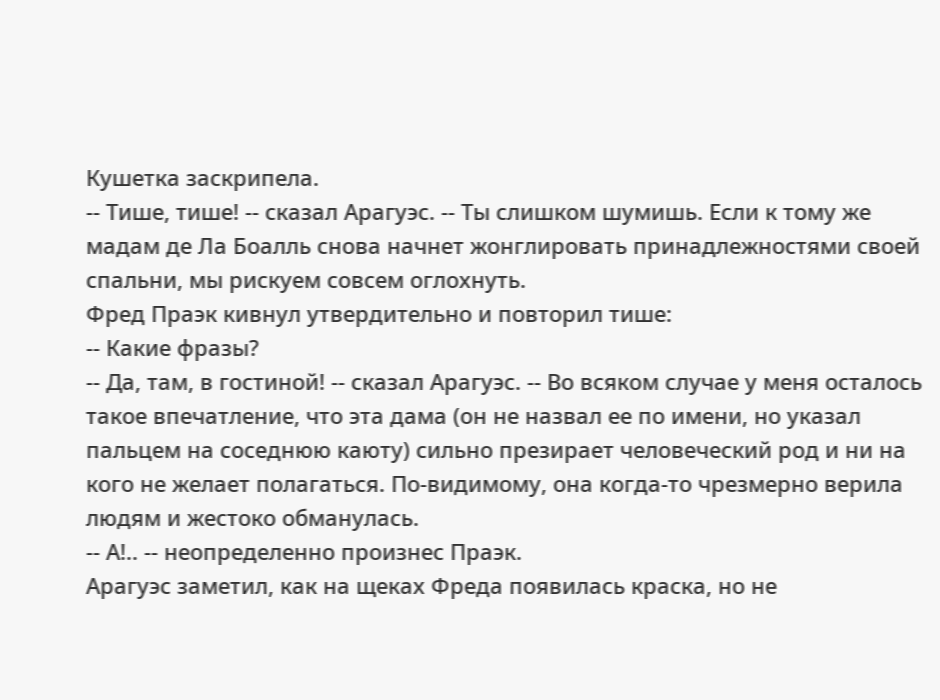Кушетка заскрипела.
-- Тише, тише! -- сказал Арагуэс. -- Ты слишком шумишь. Если к тому же мадам де Ла Боалль снова начнет жонглировать принадлежностями своей спальни, мы рискуем совсем оглохнуть.
Фред Праэк кивнул утвердительно и повторил тише:
-- Какие фразы?
-- Да, там, в гостиной! -- сказал Арагуэс. -- Во всяком случае у меня осталось такое впечатление, что эта дама (он не назвал ее по имени, но указал пальцем на соседнюю каюту) сильно презирает человеческий род и ни на кого не желает полагаться. По-видимому, она когда-то чрезмерно верила людям и жестоко обманулась.
-- А!.. -- неопределенно произнес Праэк.
Арагуэс заметил, как на щеках Фреда появилась краска, но не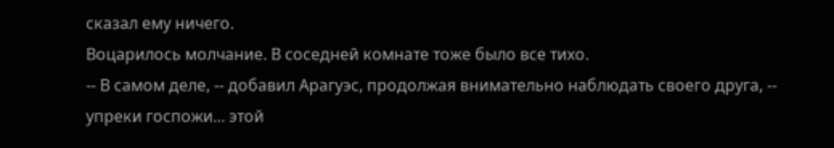сказал ему ничего.
Воцарилось молчание. В соседней комнате тоже было все тихо.
-- В самом деле, -- добавил Арагуэс, продолжая внимательно наблюдать своего друга, -- упреки госпожи... этой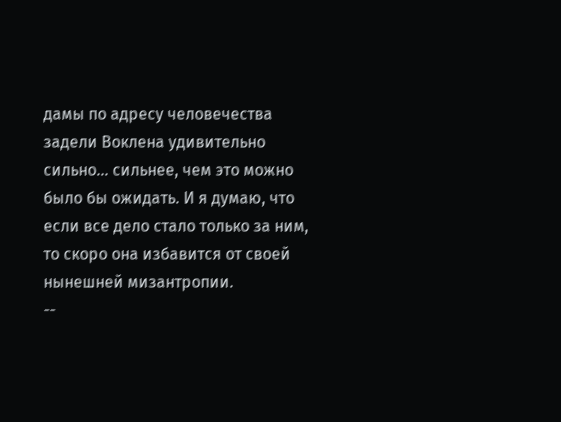дамы по адресу человечества задели Воклена удивительно сильно... сильнее, чем это можно было бы ожидать. И я думаю, что если все дело стало только за ним, то скоро она избавится от своей нынешней мизантропии.
--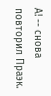А! -- снова повторил Праэк.